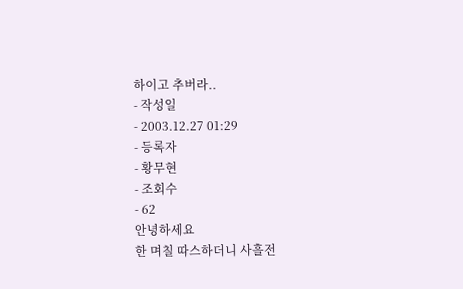하이고 추버라..
- 작성일
- 2003.12.27 01:29
- 등록자
- 황무현
- 조회수
- 62
안녕하세요
한 며칠 따스하더니 사흘전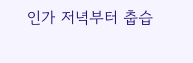인가 저녁부터 춥습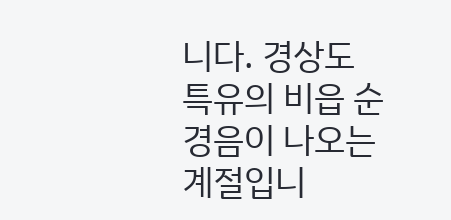니다. 경상도 특유의 비읍 순경음이 나오는 계절입니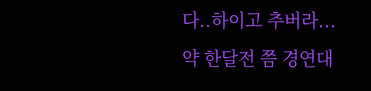다..하이고 추버라...
약 한달전 쯤 경연대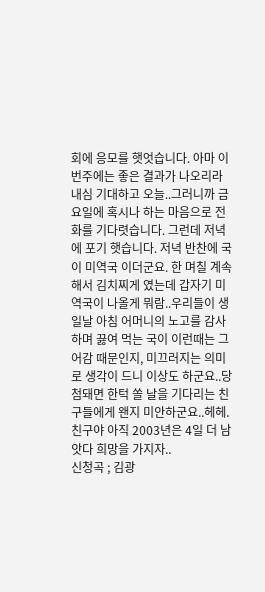회에 응모를 햇엇습니다. 아마 이번주에는 좋은 결과가 나오리라 내심 기대하고 오늘..그러니까 금요일에 혹시나 하는 마음으로 전화를 기다렷습니다. 그런데 저녁에 포기 햇습니다. 저녁 반찬에 국이 미역국 이더군요. 한 며칠 계속해서 김치찌게 였는데 갑자기 미역국이 나올게 뭐람..우리들이 생일날 아침 어머니의 노고를 감사하며 끓여 먹는 국이 이런때는 그 어감 때문인지, 미끄러지는 의미로 생각이 드니 이상도 하군요..당첨돼면 한턱 쏠 날을 기다리는 친구들에게 왠지 미안하군요..헤헤. 친구야 아직 2003년은 4일 더 남앗다 희망을 가지자..
신청곡 ; 김광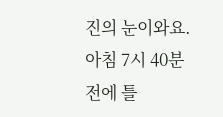진의 눈이와요.
아침 7시 40분전에 틀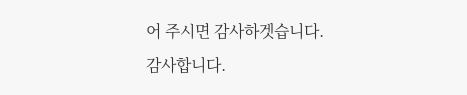어 주시면 감사하겟습니다.
감사합니다.